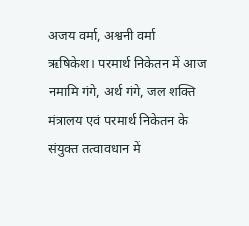अजय वर्मा, अश्वनी वर्मा
ऋषिकेश। परमार्थ निकेतन में आज नमामि गंगे, अर्थ गंगे, जल शक्ति मंत्रालय एवं परमार्थ निकेतन के संयुक्त तत्वावधान में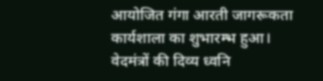आयोजित गंगा आरती जागरूकता कार्यशाला का शुभारम्भ हुआ।
वेदमंत्रों की दिव्य ध्वनि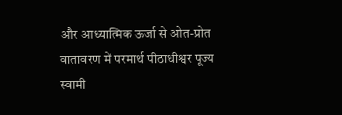और आध्यात्मिक ऊर्जा से ओत-प्रोत वातावरण में परमार्थ पीठाधीश्वर पूज्य स्वामी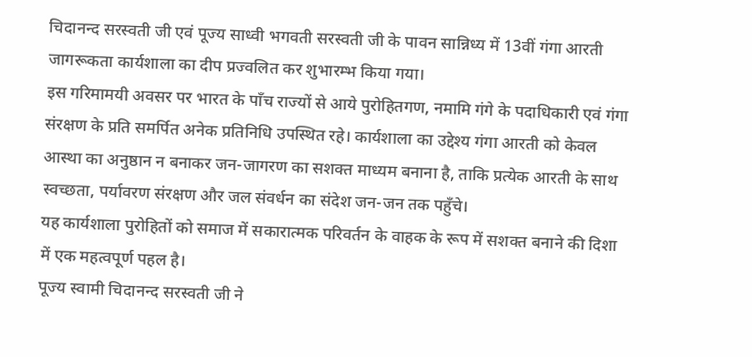चिदानन्द सरस्वती जी एवं पूज्य साध्वी भगवती सरस्वती जी के पावन सान्निध्य में 13वीं गंगा आरती जागरूकता कार्यशाला का दीप प्रज्वलित कर शुभारम्भ किया गया।
इस गरिमामयी अवसर पर भारत के पाँच राज्यों से आये पुरोहितगण, नमामि गंगे के पदाधिकारी एवं गंगा संरक्षण के प्रति समर्पित अनेक प्रतिनिधि उपस्थित रहे। कार्यशाला का उद्देश्य गंगा आरती को केवल आस्था का अनुष्ठान न बनाकर जन-जागरण का सशक्त माध्यम बनाना है, ताकि प्रत्येक आरती के साथ स्वच्छता, पर्यावरण संरक्षण और जल संवर्धन का संदेश जन-जन तक पहुँचे।
यह कार्यशाला पुरोहितों को समाज में सकारात्मक परिवर्तन के वाहक के रूप में सशक्त बनाने की दिशा में एक महत्वपूर्ण पहल है।
पूज्य स्वामी चिदानन्द सरस्वती जी ने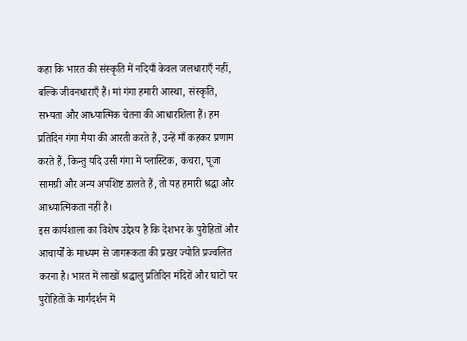कहा कि भारत की संस्कृति में नदियाँ केवल जलधाराएँ नहीं, बल्कि जीवनधाराएँ हैं। मां गंगा हमारी आस्था, संस्कृति, सभ्यता और आध्यात्मिक चेतना की आधारशिला हैं। हम प्रतिदिन गंगा मैया की आरती करते हैं, उन्हें माँ कहकर प्रणाम करते हैं, किन्तु यदि उसी गंगा में प्लास्टिक, कचरा, पूजा सामग्री और अन्य अपशिष्ट डालते हैं, तो यह हमारी श्रद्धा और आध्यात्मिकता नहीं है।
इस कार्यशाला का विशेष उद्देश्य है कि देशभर के पुरोहितों और आचार्यों के माध्यम से जागरूकता की प्रखर ज्योति प्रज्वलित करना है। भारत में लाखों श्रद्धालु प्रतिदिन मंदिरों और घाटों पर पुरोहितों के मार्गदर्शन में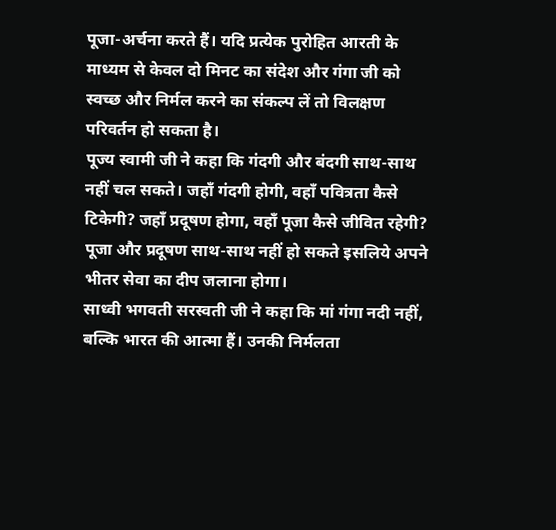पूजा-अर्चना करते हैं। यदि प्रत्येक पुरोहित आरती के माध्यम से केवल दो मिनट का संदेश और गंगा जी को स्वच्छ और निर्मल करने का संकल्प लें तो विलक्षण परिवर्तन हो सकता है।
पूज्य स्वामी जी ने कहा कि गंदगी और बंदगी साथ-साथ नहीं चल सकते। जहाँ गंदगी होगी, वहाँ पवित्रता कैसे टिकेगी? जहाँ प्रदूषण होगा, वहाँ पूजा कैसे जीवित रहेगी? पूजा और प्रदूषण साथ-साथ नहीं हो सकते इसलिये अपने भीतर सेवा का दीप जलाना होगा।
साध्वी भगवती सरस्वती जी ने कहा कि मां गंगा नदी नहीं, बल्कि भारत की आत्मा हैं। उनकी निर्मलता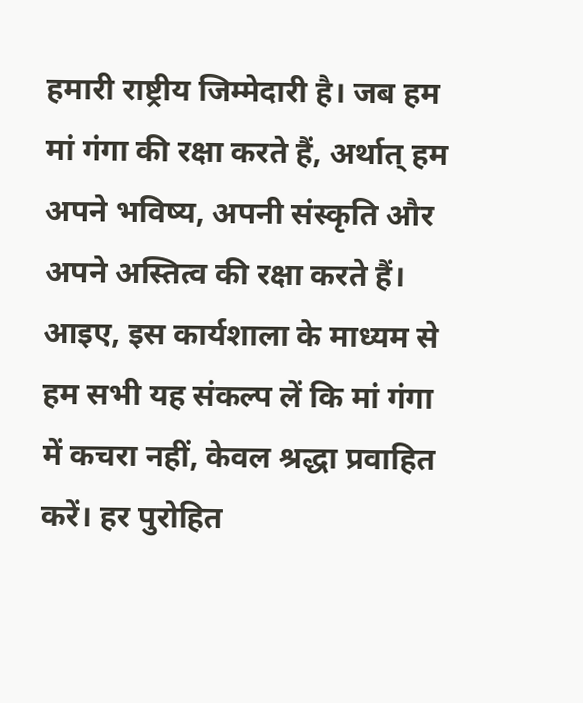हमारी राष्ट्रीय जिम्मेदारी है। जब हम मां गंगा की रक्षा करते हैं, अर्थात् हम अपने भविष्य, अपनी संस्कृति और अपने अस्तित्व की रक्षा करते हैं।
आइए, इस कार्यशाला के माध्यम से हम सभी यह संकल्प लें कि मां गंगा में कचरा नहीं, केवल श्रद्धा प्रवाहित करें। हर पुरोहित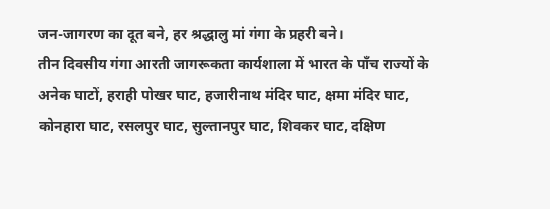जन-जागरण का दूत बने, हर श्रद्धालु मां गंगा के प्रहरी बने।
तीन दिवसीय गंगा आरती जागरूकता कार्यशाला में भारत के पाँच राज्यों के अनेक घाटों, हराही पोखर घाट, हजारीनाथ मंदिर घाट, क्षमा मंदिर घाट, कोनहारा घाट, रसलपुर घाट, सुल्तानपुर घाट, शिवकर घाट, दक्षिण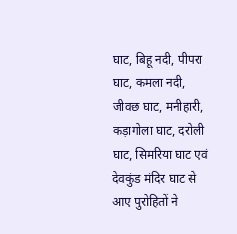घाट, बिहू नदी, पीपरा घाट, कमला नदी, जीवछ घाट, मनीहारी, कड़ागोला घाट, दरोली घाट, सिमरिया घाट एवं देवकुंड मंदिर घाट से आए पुरोहितों ने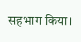सहभाग किया।